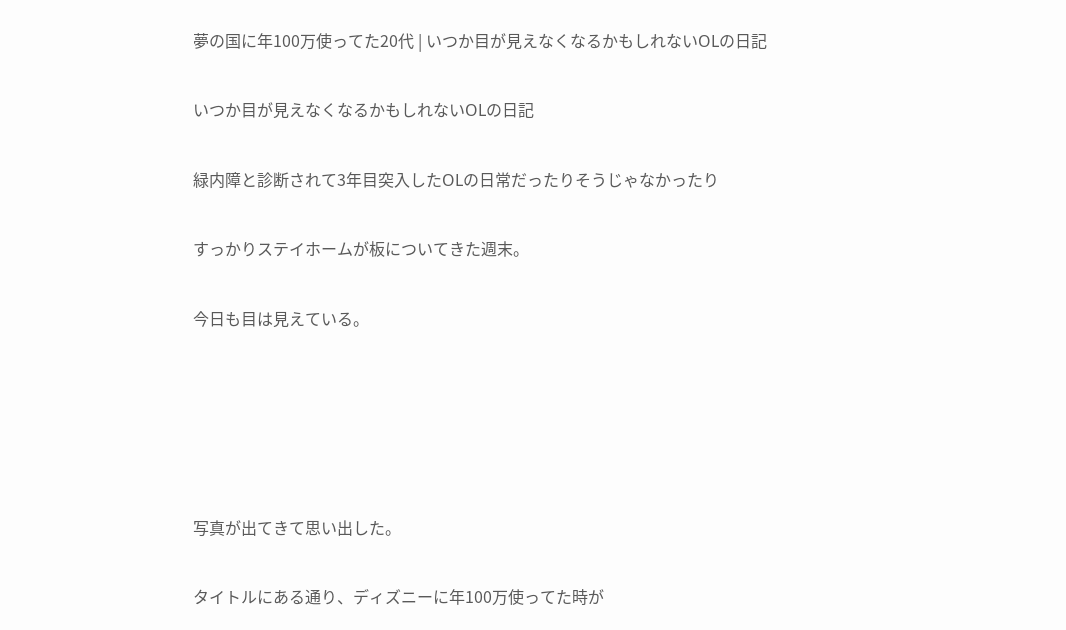夢の国に年100万使ってた20代 | いつか目が見えなくなるかもしれないOLの日記

いつか目が見えなくなるかもしれないOLの日記

緑内障と診断されて3年目突入したOLの日常だったりそうじゃなかったり

すっかりステイホームが板についてきた週末。

今日も目は見えている。





写真が出てきて思い出した。

タイトルにある通り、ディズニーに年100万使ってた時が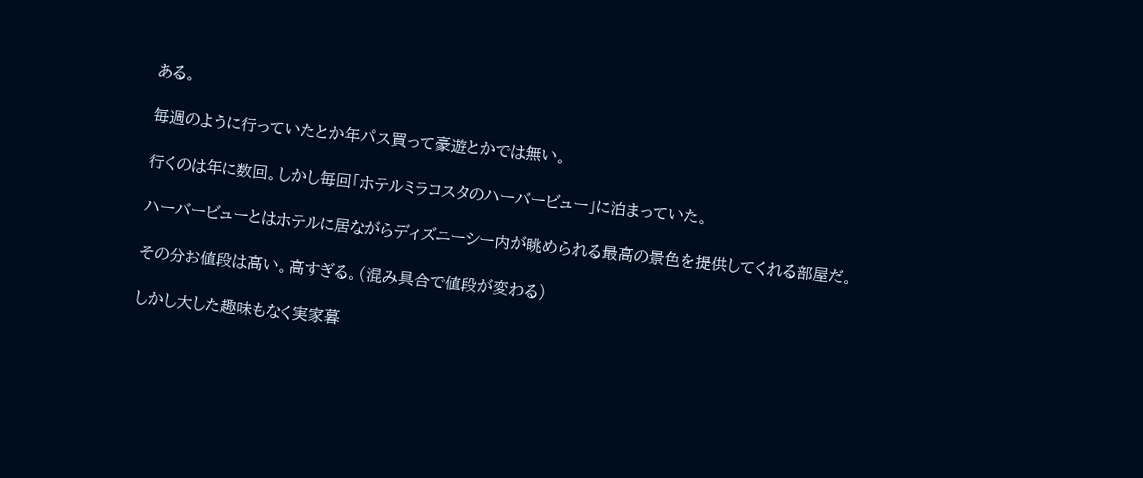ある。

毎週のように行っていたとか年パス買って豪遊とかでは無い。

行くのは年に数回。しかし毎回「ホテルミラコスタのハーバービュー」に泊まっていた。

ハーバービューとはホテルに居ながらディズニーシー内が眺められる最高の景色を提供してくれる部屋だ。

その分お値段は高い。高すぎる。(混み具合で値段が変わる)

しかし大した趣味もなく実家暮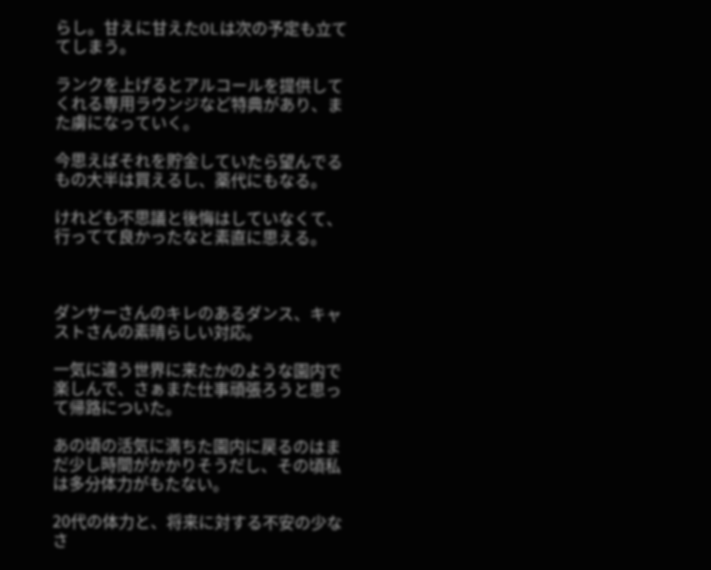らし。甘えに甘えたOLは次の予定も立ててしまう。

ランクを上げるとアルコールを提供してくれる専用ラウンジなど特典があり、また虜になっていく。

今思えばそれを貯金していたら望んでるもの大半は買えるし、薬代にもなる。

けれども不思議と後悔はしていなくて、行ってて良かったなと素直に思える。



ダンサーさんのキレのあるダンス、キャストさんの素晴らしい対応。

一気に違う世界に来たかのような園内で楽しんで、さぁまた仕事頑張ろうと思って帰路についた。

あの頃の活気に満ちた園内に戻るのはまだ少し時間がかかりそうだし、その頃私は多分体力がもたない。

20代の体力と、将来に対する不安の少なさ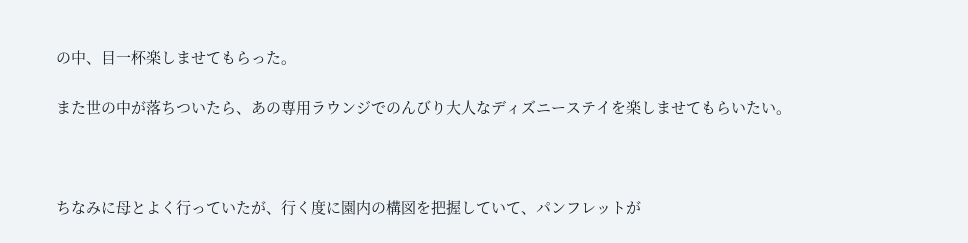の中、目一杯楽しませてもらった。

また世の中が落ちついたら、あの専用ラウンジでのんびり大人なディズニーステイを楽しませてもらいたい。



ちなみに母とよく行っていたが、行く度に園内の構図を把握していて、パンフレットが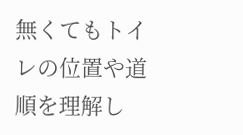無くてもトイレの位置や道順を理解し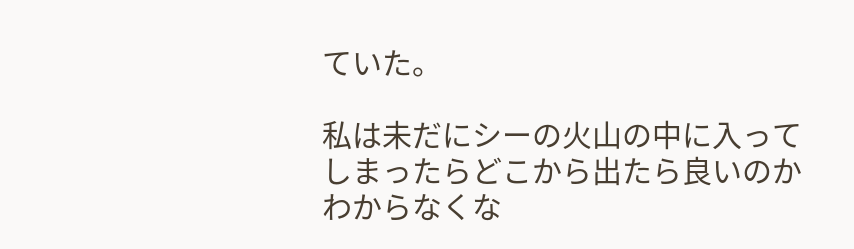ていた。

私は未だにシーの火山の中に入ってしまったらどこから出たら良いのかわからなくな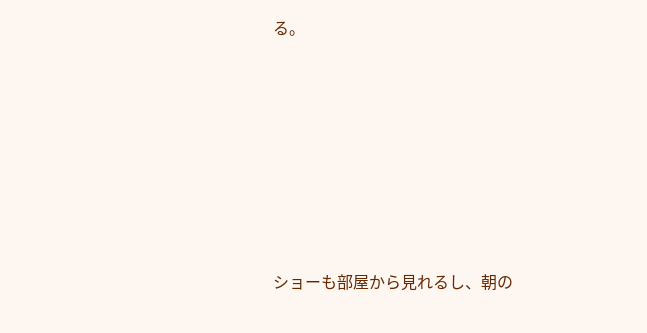る。







ショーも部屋から見れるし、朝の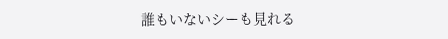誰もいないシーも見れる